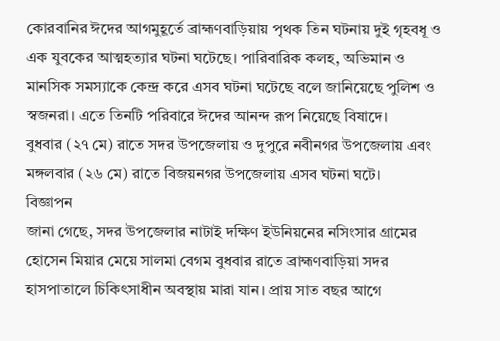কোরবানির ঈদের আগমুহূর্তে ব্রাহ্মণবাড়িয়ায় পৃথক তিন ঘটনায় দুই গৃহবধূ ও এক যুবকের আত্মহত্যার ঘটনা ঘটেছে। পারিবারিক কলহ, অভিমান ও মানসিক সমস্যাকে কেন্দ্র করে এসব ঘটনা ঘটেছে বলে জানিয়েছে পুলিশ ও স্বজনরা। এতে তিনটি পরিবারে ঈদের আনন্দ রূপ নিয়েছে বিষাদে।
বুধবার (২৭ মে) রাতে সদর উপজেলায় ও দুপুরে নবীনগর উপজেলায় এবং মঙ্গলবার (২৬ মে) রাতে বিজয়নগর উপজেলায় এসব ঘটনা ঘটে।
বিজ্ঞাপন
জানা গেছে, সদর উপজেলার নাটাই দক্ষিণ ইউনিয়নের নসিংসার গ্রামের হোসেন মিয়ার মেয়ে সালমা বেগম বুধবার রাতে ব্রাহ্মণবাড়িয়া সদর হাসপাতালে চিকিৎসাধীন অবস্থায় মারা যান। প্রায় সাত বছর আগে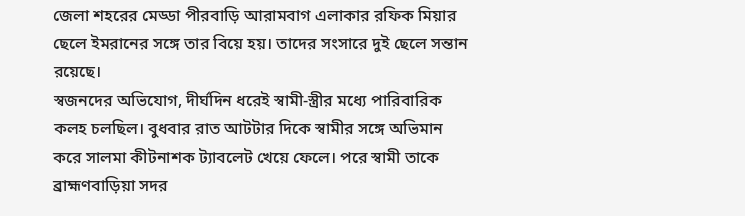জেলা শহরের মেড্ডা পীরবাড়ি আরামবাগ এলাকার রফিক মিয়ার ছেলে ইমরানের সঙ্গে তার বিয়ে হয়। তাদের সংসারে দুই ছেলে সন্তান রয়েছে।
স্বজনদের অভিযোগ, দীর্ঘদিন ধরেই স্বামী-স্ত্রীর মধ্যে পারিবারিক কলহ চলছিল। বুধবার রাত আটটার দিকে স্বামীর সঙ্গে অভিমান করে সালমা কীটনাশক ট্যাবলেট খেয়ে ফেলে। পরে স্বামী তাকে ব্রাহ্মণবাড়িয়া সদর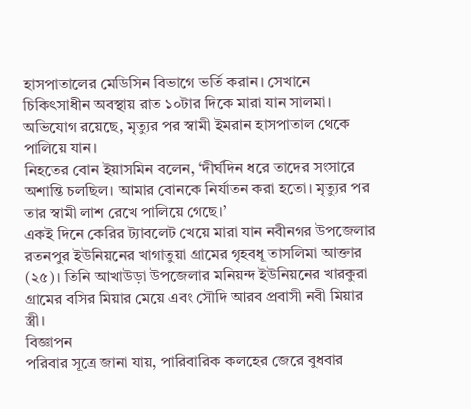হাসপাতালের মেডিসিন বিভাগে ভর্তি করান। সেখানে চিকিৎসাধীন অবস্থায় রাত ১০টার দিকে মারা যান সালমা। অভিযোগ রয়েছে, মৃত্যুর পর স্বামী ইমরান হাসপাতাল থেকে পালিয়ে যান।
নিহতের বোন ইয়াসমিন বলেন, ‘দীর্ঘদিন ধরে তাদের সংসারে অশান্তি চলছিল। আমার বোনকে নির্যাতন করা হতো। মৃত্যুর পর তার স্বামী লাশ রেখে পালিয়ে গেছে।’
একই দিনে কেরির ট্যাবলেট খেয়ে মারা যান নবীনগর উপজেলার রতনপুর ইউনিয়নের খাগাতুয়া গ্রামের গৃহবধূ তাসলিমা আক্তার (২৫)। তিনি আখাউড়া উপজেলার মনিয়ন্দ ইউনিয়নের খারকুরা গ্রামের বসির মিয়ার মেয়ে এবং সৌদি আরব প্রবাসী নবী মিয়ার স্ত্রী।
বিজ্ঞাপন
পরিবার সূত্রে জানা যায়, পারিবারিক কলহের জেরে বুধবার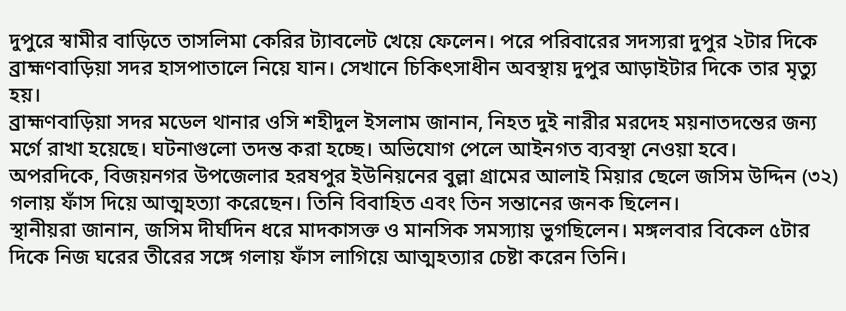দুপুরে স্বামীর বাড়িতে তাসলিমা কেরির ট্যাবলেট খেয়ে ফেলেন। পরে পরিবারের সদস্যরা দুপুর ২টার দিকে ব্রাহ্মণবাড়িয়া সদর হাসপাতালে নিয়ে যান। সেখানে চিকিৎসাধীন অবস্থায় দুপুর আড়াইটার দিকে তার মৃত্যু হয়।
ব্রাহ্মণবাড়িয়া সদর মডেল থানার ওসি শহীদুল ইসলাম জানান, নিহত দুই নারীর মরদেহ ময়নাতদন্তের জন্য মর্গে রাখা হয়েছে। ঘটনাগুলো তদন্ত করা হচ্ছে। অভিযোগ পেলে আইনগত ব্যবস্থা নেওয়া হবে।
অপরদিকে, বিজয়নগর উপজেলার হরষপুর ইউনিয়নের বুল্লা গ্রামের আলাই মিয়ার ছেলে জসিম উদ্দিন (৩২) গলায় ফাঁস দিয়ে আত্মহত্যা করেছেন। তিনি বিবাহিত এবং তিন সন্তানের জনক ছিলেন।
স্থানীয়রা জানান, জসিম দীর্ঘদিন ধরে মাদকাসক্ত ও মানসিক সমস্যায় ভুগছিলেন। মঙ্গলবার বিকেল ৫টার দিকে নিজ ঘরের তীরের সঙ্গে গলায় ফাঁস লাগিয়ে আত্মহত্যার চেষ্টা করেন তিনি।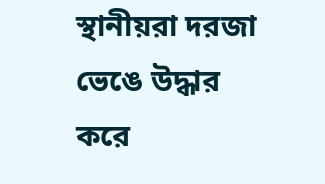স্থানীয়রা দরজা ভেঙে উদ্ধার করে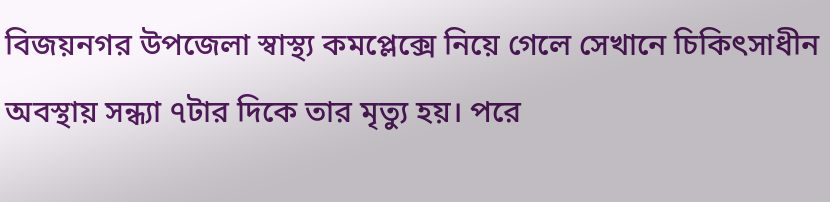বিজয়নগর উপজেলা স্বাস্থ্য কমপ্লেক্সে নিয়ে গেলে সেখানে চিকিৎসাধীন অবস্থায় সন্ধ্যা ৭টার দিকে তার মৃত্যু হয়। পরে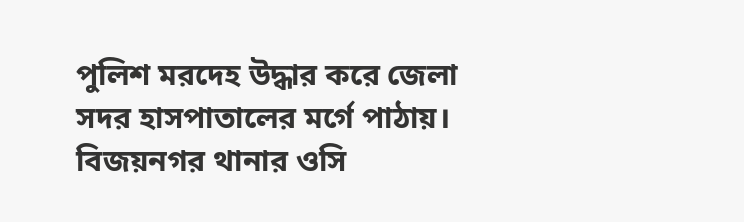পুলিশ মরদেহ উদ্ধার করে জেলা সদর হাসপাতালের মর্গে পাঠায়।
বিজয়নগর থানার ওসি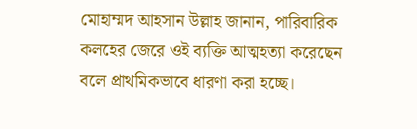মোহাম্মদ আহসান উল্লাহ জানান, পারিবারিক কলহের জেরে ওই ব্যক্তি আত্মহত্যা করেছেন বলে প্রাথমিকভাবে ধারণা করা হচ্ছে।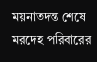ময়নাতদন্ত শেষে মরদেহ পরিবারের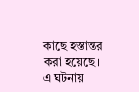কাছে হস্তান্তর করা হয়েছে। এ ঘটনায়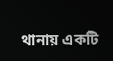থানায় একটি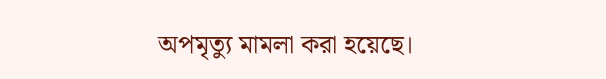অপমৃত্যু মামলা করা হয়েছে।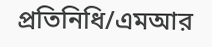প্রতিনিধি/এমআর